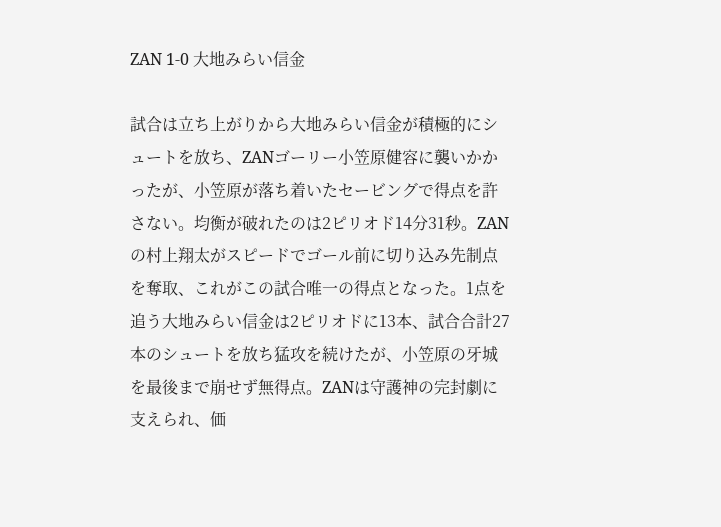ZAN 1-0 大地みらい信金

試合は立ち上がりから大地みらい信金が積極的にシュートを放ち、ZANゴーリー小笠原健容に襲いかかったが、小笠原が落ち着いたセービングで得点を許さない。均衡が破れたのは2ピリオド14分31秒。ZANの村上翔太がスピードでゴール前に切り込み先制点を奪取、これがこの試合唯一の得点となった。1点を追う大地みらい信金は2ピリオドに13本、試合合計27本のシュートを放ち猛攻を続けたが、小笠原の牙城を最後まで崩せず無得点。ZANは守護神の完封劇に支えられ、価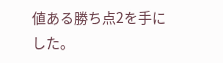値ある勝ち点2を手にした。